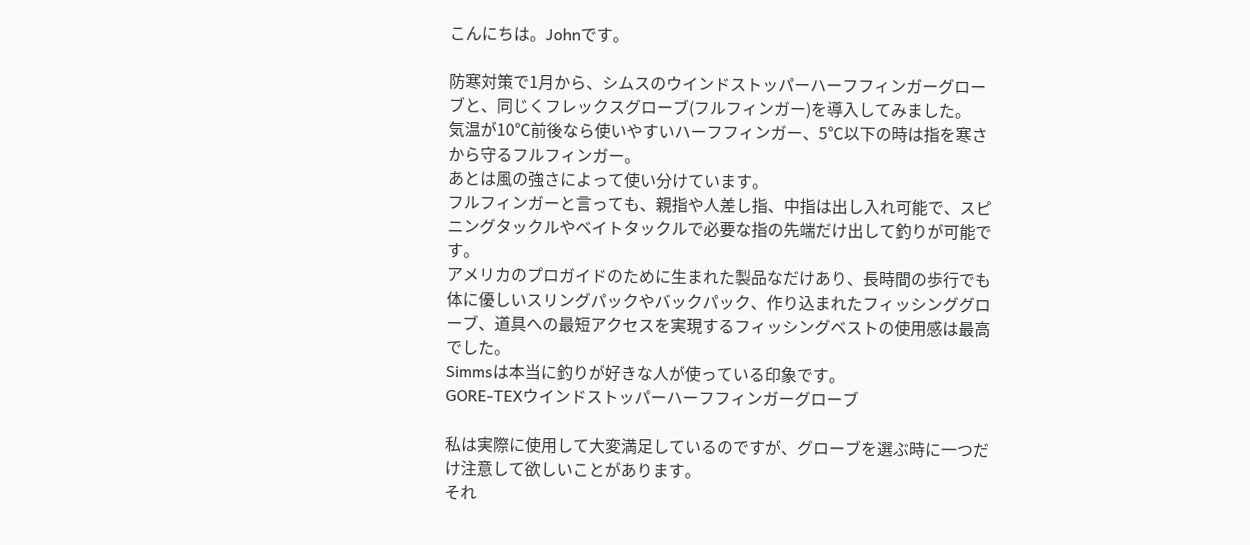こんにちは。Johnです。

防寒対策で1月から、シムスのウインドストッパーハーフフィンガーグローブと、同じくフレックスグローブ(フルフィンガー)を導入してみました。
気温が10℃前後なら使いやすいハーフフィンガー、5℃以下の時は指を寒さから守るフルフィンガー。
あとは風の強さによって使い分けています。
フルフィンガーと言っても、親指や人差し指、中指は出し入れ可能で、スピニングタックルやベイトタックルで必要な指の先端だけ出して釣りが可能です。
アメリカのプロガイドのために生まれた製品なだけあり、長時間の歩行でも体に優しいスリングパックやバックパック、作り込まれたフィッシンググローブ、道具への最短アクセスを実現するフィッシングベストの使用感は最高でした。
Simmsは本当に釣りが好きな人が使っている印象です。
GORE-TEXウインドストッパーハーフフィンガーグローブ

私は実際に使用して大変満足しているのですが、グローブを選ぶ時に一つだけ注意して欲しいことがあります。
それ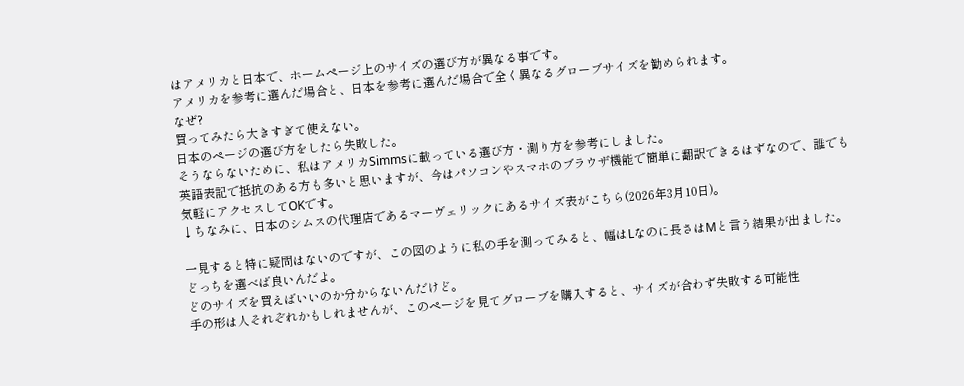はアメリカと日本で、ホームページ上のサイズの選び方が異なる事です。
アメリカを参考に選んだ場合と、日本を参考に選んだ場合で全く異なるグローブサイズを勧められます。
なぜ?
買ってみたら大きすぎて使えない。
日本のページの選び方をしたら失敗した。
そうならないために、私はアメリカSimmsに載っている選び方・測り方を参考にしました。
英語表記で抵抗のある方も多いと思いますが、今はパソコンやスマホのブラウザ機能で簡単に翻訳できるはずなので、誰でも気軽にアクセスしてOKです。
↓ちなみに、日本のシムスの代理店であるマーヴェリックにあるサイズ表がこちら(2026年3月10日)。

一見すると特に疑問はないのですが、この図のように私の手を測ってみると、幅はLなのに長さはMと言う結果が出ました。
どっちを選べば良いんだよ。
どのサイズを買えばいいのか分からないんだけど。
手の形は人それぞれかもしれませんが、このページを見てグローブを購入すると、サイズが合わず失敗する可能性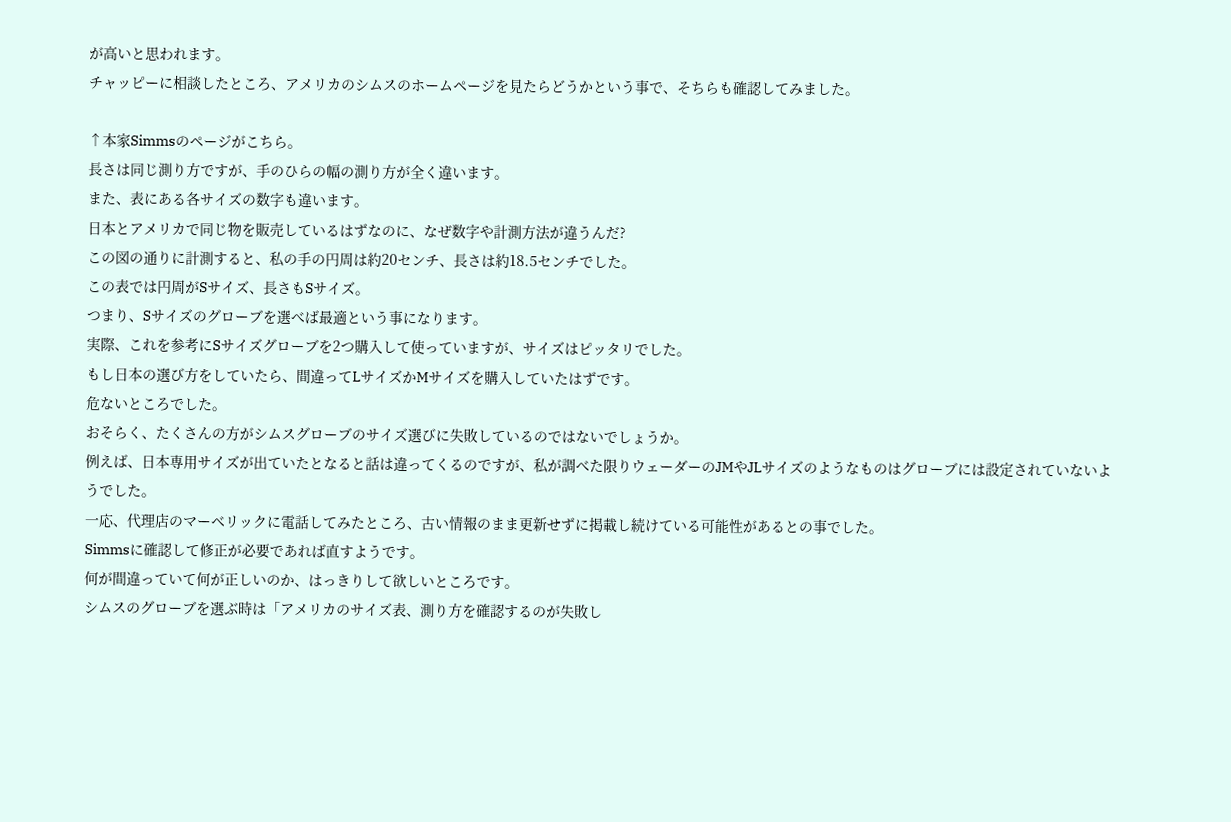が高いと思われます。
チャッピーに相談したところ、アメリカのシムスのホームページを見たらどうかという事で、そちらも確認してみました。

↑本家Simmsのページがこちら。
長さは同じ測り方ですが、手のひらの幅の測り方が全く違います。
また、表にある各サイズの数字も違います。
日本とアメリカで同じ物を販売しているはずなのに、なぜ数字や計測方法が違うんだ?
この図の通りに計測すると、私の手の円周は約20センチ、長さは約18.5センチでした。
この表では円周がSサイズ、長さもSサイズ。
つまり、Sサイズのグローブを選べば最適という事になります。
実際、これを参考にSサイズグローブを2つ購入して使っていますが、サイズはピッタリでした。
もし日本の選び方をしていたら、間違ってLサイズかMサイズを購入していたはずです。
危ないところでした。
おそらく、たくさんの方がシムスグローブのサイズ選びに失敗しているのではないでしょうか。
例えば、日本専用サイズが出ていたとなると話は違ってくるのですが、私が調べた限りウェーダーのJMやJLサイズのようなものはグローブには設定されていないようでした。
一応、代理店のマーベリックに電話してみたところ、古い情報のまま更新せずに掲載し続けている可能性があるとの事でした。
Simmsに確認して修正が必要であれば直すようです。
何が間違っていて何が正しいのか、はっきりして欲しいところです。
シムスのグローブを選ぶ時は「アメリカのサイズ表、測り方を確認するのが失敗し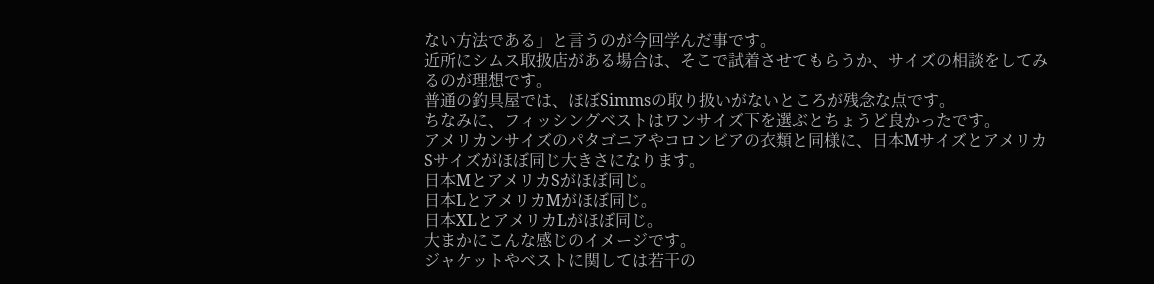ない方法である」と言うのが今回学んだ事です。
近所にシムス取扱店がある場合は、そこで試着させてもらうか、サイズの相談をしてみるのが理想です。
普通の釣具屋では、ほぼSimmsの取り扱いがないところが残念な点です。
ちなみに、フィッシングベストはワンサイズ下を選ぶとちょうど良かったです。
アメリカンサイズのパタゴニアやコロンビアの衣類と同様に、日本MサイズとアメリカSサイズがほぼ同じ大きさになります。
日本MとアメリカSがほぼ同じ。
日本LとアメリカMがほぼ同じ。
日本XLとアメリカLがほぼ同じ。
大まかにこんな感じのイメージです。
ジャケットやベストに関しては若干の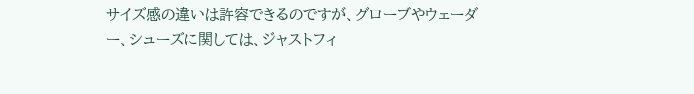サイズ感の違いは許容できるのですが、グローブやウェーダー、シューズに関しては、ジャストフィ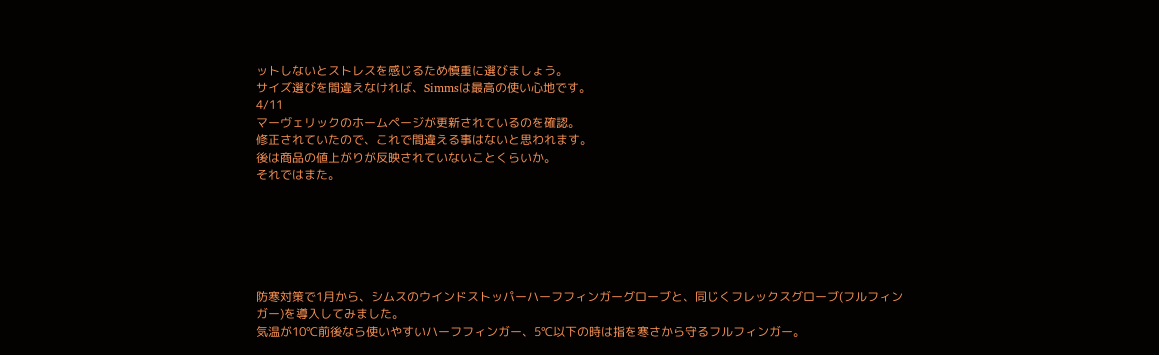ットしないとストレスを感じるため慎重に選びましょう。
サイズ選びを間違えなければ、Simmsは最高の使い心地です。
4/11
マーヴェリックのホームページが更新されているのを確認。
修正されていたので、これで間違える事はないと思われます。
後は商品の値上がりが反映されていないことくらいか。
それではまた。






防寒対策で1月から、シムスのウインドストッパーハーフフィンガーグローブと、同じくフレックスグローブ(フルフィンガー)を導入してみました。
気温が10℃前後なら使いやすいハーフフィンガー、5℃以下の時は指を寒さから守るフルフィンガー。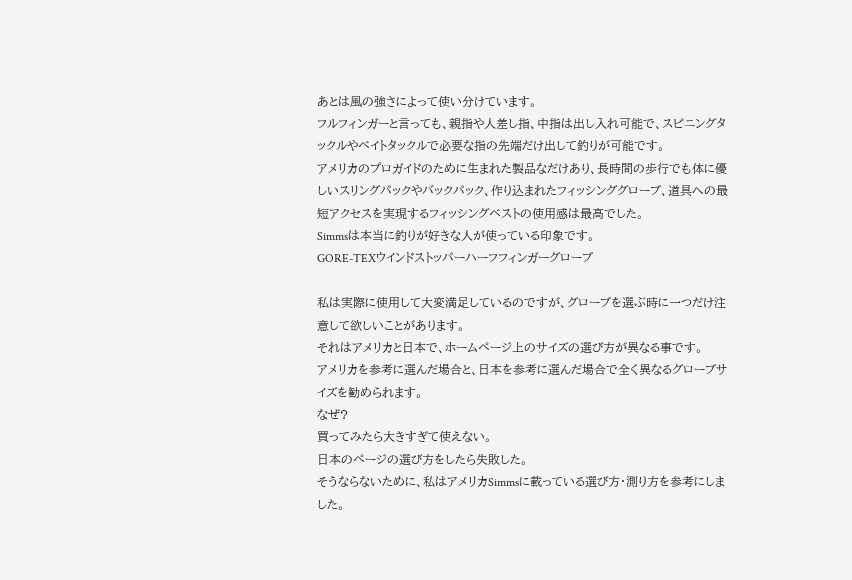あとは風の強さによって使い分けています。
フルフィンガーと言っても、親指や人差し指、中指は出し入れ可能で、スピニングタックルやベイトタックルで必要な指の先端だけ出して釣りが可能です。
アメリカのプロガイドのために生まれた製品なだけあり、長時間の歩行でも体に優しいスリングパックやバックパック、作り込まれたフィッシンググローブ、道具への最短アクセスを実現するフィッシングベストの使用感は最高でした。
Simmsは本当に釣りが好きな人が使っている印象です。
GORE-TEXウインドストッパーハーフフィンガーグローブ

私は実際に使用して大変満足しているのですが、グローブを選ぶ時に一つだけ注意して欲しいことがあります。
それはアメリカと日本で、ホームページ上のサイズの選び方が異なる事です。
アメリカを参考に選んだ場合と、日本を参考に選んだ場合で全く異なるグローブサイズを勧められます。
なぜ?
買ってみたら大きすぎて使えない。
日本のページの選び方をしたら失敗した。
そうならないために、私はアメリカSimmsに載っている選び方・測り方を参考にしました。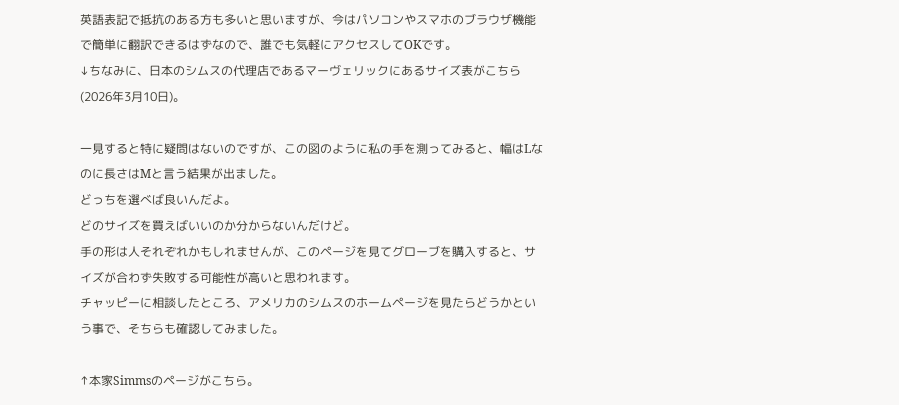英語表記で抵抗のある方も多いと思いますが、今はパソコンやスマホのブラウザ機能で簡単に翻訳できるはずなので、誰でも気軽にアクセスしてOKです。
↓ちなみに、日本のシムスの代理店であるマーヴェリックにあるサイズ表がこちら(2026年3月10日)。

一見すると特に疑問はないのですが、この図のように私の手を測ってみると、幅はLなのに長さはMと言う結果が出ました。
どっちを選べば良いんだよ。
どのサイズを買えばいいのか分からないんだけど。
手の形は人それぞれかもしれませんが、このページを見てグローブを購入すると、サイズが合わず失敗する可能性が高いと思われます。
チャッピーに相談したところ、アメリカのシムスのホームページを見たらどうかという事で、そちらも確認してみました。

↑本家Simmsのページがこちら。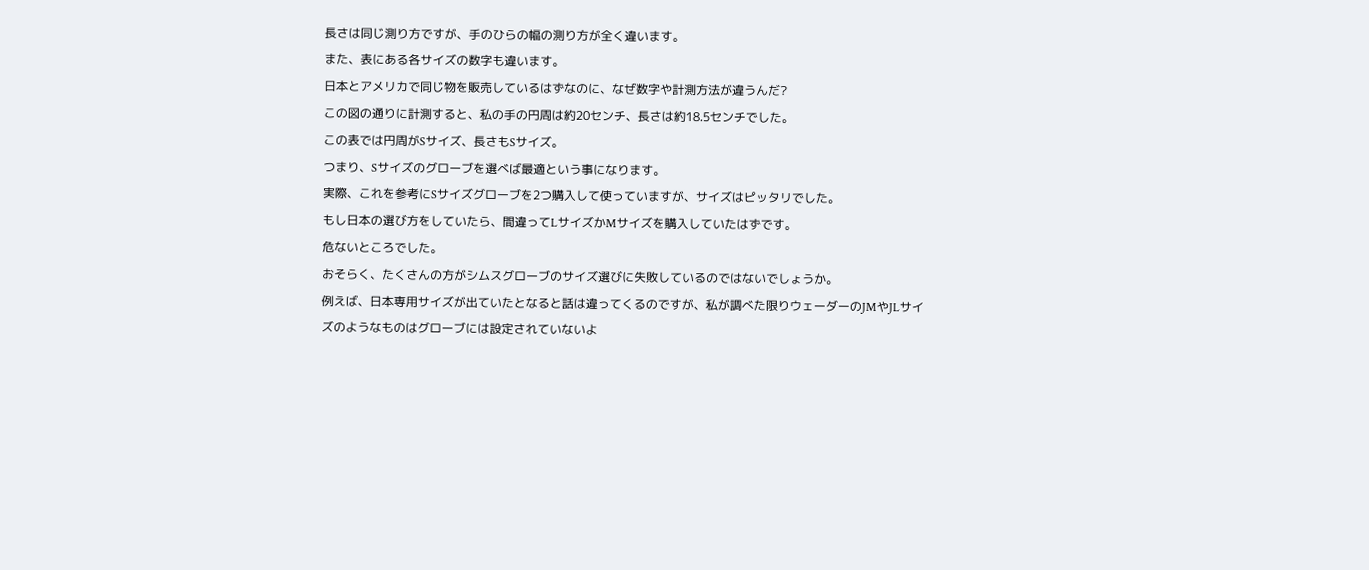長さは同じ測り方ですが、手のひらの幅の測り方が全く違います。
また、表にある各サイズの数字も違います。
日本とアメリカで同じ物を販売しているはずなのに、なぜ数字や計測方法が違うんだ?
この図の通りに計測すると、私の手の円周は約20センチ、長さは約18.5センチでした。
この表では円周がSサイズ、長さもSサイズ。
つまり、Sサイズのグローブを選べば最適という事になります。
実際、これを参考にSサイズグローブを2つ購入して使っていますが、サイズはピッタリでした。
もし日本の選び方をしていたら、間違ってLサイズかMサイズを購入していたはずです。
危ないところでした。
おそらく、たくさんの方がシムスグローブのサイズ選びに失敗しているのではないでしょうか。
例えば、日本専用サイズが出ていたとなると話は違ってくるのですが、私が調べた限りウェーダーのJMやJLサイズのようなものはグローブには設定されていないよ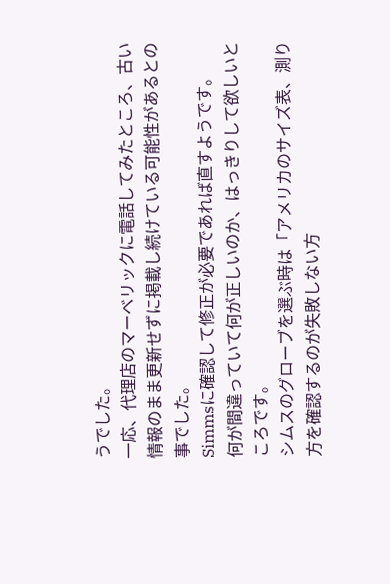うでした。
一応、代理店のマーベリックに電話してみたところ、古い情報のまま更新せずに掲載し続けている可能性があるとの事でした。
Simmsに確認して修正が必要であれば直すようです。
何が間違っていて何が正しいのか、はっきりして欲しいところです。
シムスのグローブを選ぶ時は「アメリカのサイズ表、測り方を確認するのが失敗しない方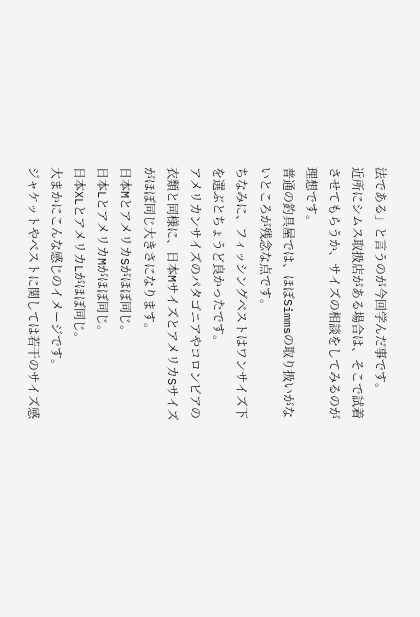法である」と言うのが今回学んだ事です。
近所にシムス取扱店がある場合は、そこで試着させてもらうか、サイズの相談をしてみるのが理想です。
普通の釣具屋では、ほぼSimmsの取り扱いがないところが残念な点です。
ちなみに、フィッシングベストはワンサイズ下を選ぶとちょうど良かったです。
アメリカンサイズのパタゴニアやコロンビアの衣類と同様に、日本MサイズとアメリカSサイズがほぼ同じ大きさになります。
日本MとアメリカSがほぼ同じ。
日本LとアメリカMがほぼ同じ。
日本XLとアメリカLがほぼ同じ。
大まかにこんな感じのイメージです。
ジャケットやベストに関しては若干のサイズ感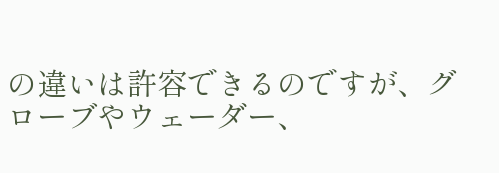の違いは許容できるのですが、グローブやウェーダー、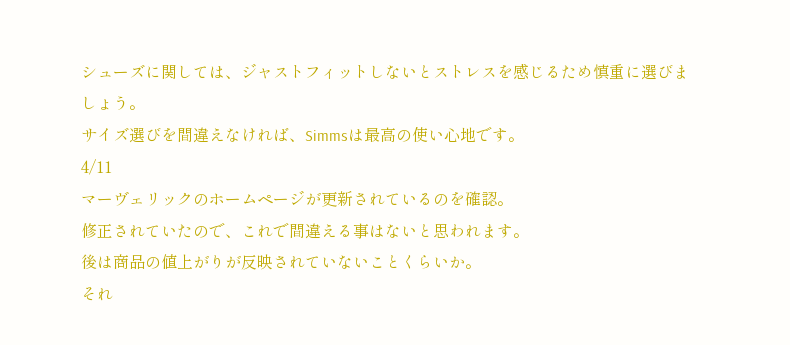シューズに関しては、ジャストフィットしないとストレスを感じるため慎重に選びましょう。
サイズ選びを間違えなければ、Simmsは最高の使い心地です。
4/11
マーヴェリックのホームページが更新されているのを確認。
修正されていたので、これで間違える事はないと思われます。
後は商品の値上がりが反映されていないことくらいか。
それ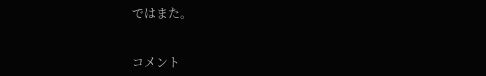ではまた。


コメント